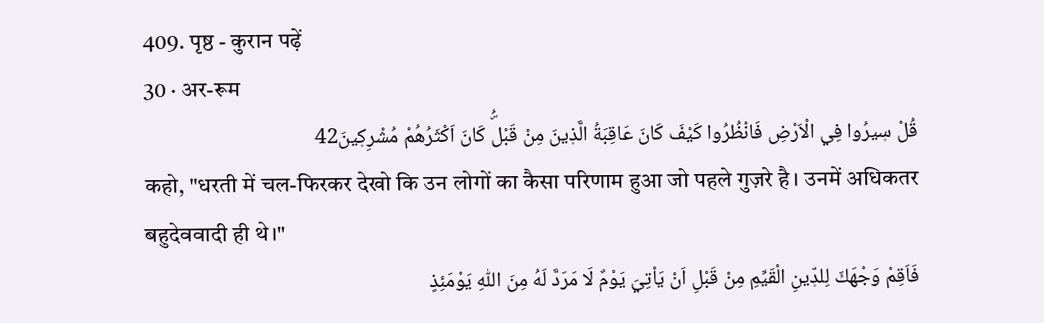409. पृष्ठ - कुरान पढ़ें
30 · अर-रूम
قُلْ س۪يرُوا فِي الْاَرْضِ فَانْظُرُوا كَيْفَ كَانَ عَاقِبَةُ الَّذ۪ينَ مِنْ قَبْلُۜ كَانَ اَكْثَرُهُمْ مُشْرِك۪ينَ42
कहो, "धरती में चल-फिरकर देखो कि उन लोगों का कैसा परिणाम हुआ जो पहले गुज़रे है। उनमें अधिकतर बहुदेववादी ही थे।"
فَاَقِمْ وَجْهَكَ لِلدّ۪ينِ الْقَيِّمِ مِنْ قَبْلِ اَنْ يَاْتِيَ يَوْمٌ لَا مَرَدَّ لَهُ مِنَ اللّٰهِ يَوْمَئِذٍ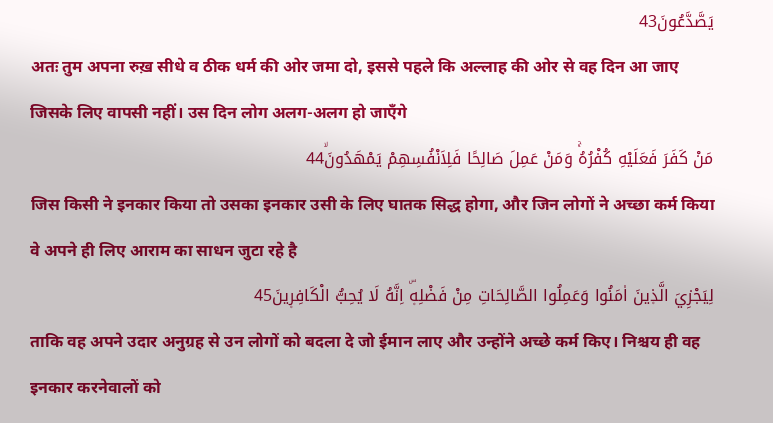يَصَّدَّعُونَ43
अतः तुम अपना रुख़ सीधे व ठीक धर्म की ओर जमा दो, इससे पहले कि अल्लाह की ओर से वह दिन आ जाए जिसके लिए वापसी नहीं। उस दिन लोग अलग-अलग हो जाएँगे
مَنْ كَفَرَ فَعَلَيْهِ كُفْرُهُۚ وَمَنْ عَمِلَ صَالِحًا فَلِاَنْفُسِهِمْ يَمْهَدُونَۙ44
जिस किसी ने इनकार किया तो उसका इनकार उसी के लिए घातक सिद्ध होगा, और जिन लोगों ने अच्छा कर्म किया वे अपने ही लिए आराम का साधन जुटा रहे है
لِيَجْزِيَ الَّذ۪ينَ اٰمَنُوا وَعَمِلُوا الصَّالِحَاتِ مِنْ فَضْلِه۪ۜ اِنَّهُ لَا يُحِبُّ الْكَافِر۪ينَ45
ताकि वह अपने उदार अनुग्रह से उन लोगों को बदला दे जो ईमान लाए और उन्होंने अच्छे कर्म किए। निश्चय ही वह इनकार करनेवालों को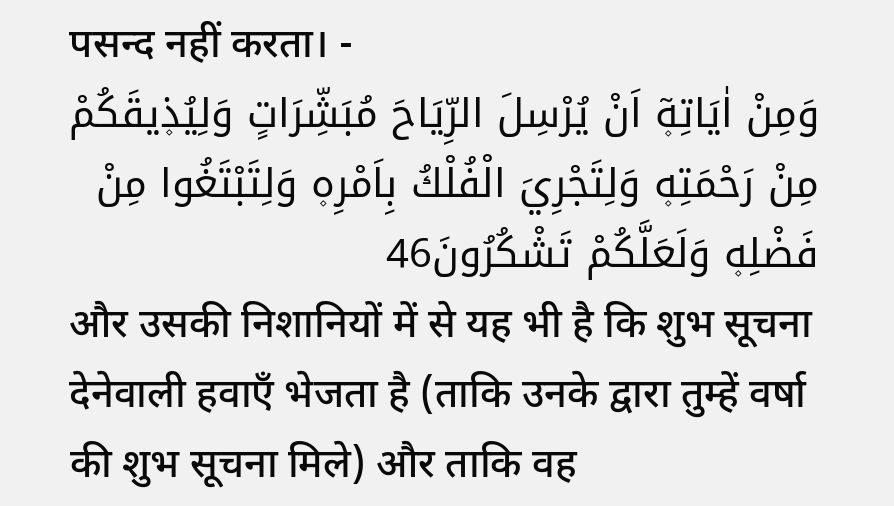पसन्द नहीं करता। -
وَمِنْ اٰيَاتِه۪ٓ اَنْ يُرْسِلَ الرِّيَاحَ مُبَشِّرَاتٍ وَلِيُذ۪يقَكُمْ مِنْ رَحْمَتِه۪ وَلِتَجْرِيَ الْفُلْكُ بِاَمْرِه۪ وَلِتَبْتَغُوا مِنْ فَضْلِه۪ وَلَعَلَّكُمْ تَشْكُرُونَ46
और उसकी निशानियों में से यह भी है कि शुभ सूचना देनेवाली हवाएँ भेजता है (ताकि उनके द्वारा तुम्हें वर्षा की शुभ सूचना मिले) और ताकि वह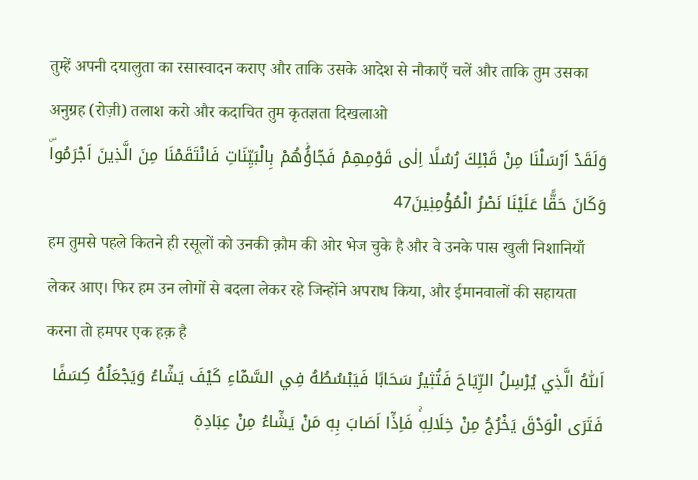तुम्हें अपनी दयालुता का रसास्वादन कराए और ताकि उसके आदेश से नौकाएँ चलें और ताकि तुम उसका अनुग्रह (रोज़ी) तलाश करो और कदाचित तुम कृतज्ञता दिखलाओ
وَلَقَدْ اَرْسَلْنَا مِنْ قَبْلِكَ رُسُلًا اِلٰى قَوْمِهِمْ فَجَٓاؤُ۫هُمْ بِالْبَيِّنَاتِ فَانْتَقَمْنَا مِنَ الَّذ۪ينَ اَجْرَمُواۜ وَكَانَ حَقًّا عَلَيْنَا نَصْرُ الْمُؤْمِن۪ينَ47
हम तुमसे पहले कितने ही रसूलों को उनकी क़ौम की ओर भेज चुके है और वे उनके पास खुली निशानियाँ लेकर आए। फिर हम उन लोगों से बदला लेकर रहे जिन्होंने अपराध किया, और ईमानवालों की सहायता करना तो हमपर एक हक़ है
اَللّٰهُ الَّذ۪ي يُرْسِلُ الرِّيَاحَ فَتُث۪يرُ سَحَابًا فَيَبْسُطُهُ فِي السَّمَٓاءِ كَيْفَ يَشَٓاءُ وَيَجْعَلُهُ كِسَفًا فَتَرَى الْوَدْقَ يَخْرُجُ مِنْ خِلَالِه۪ۚ فَاِذَٓا اَصَابَ بِه۪ مَنْ يَشَٓاءُ مِنْ عِبَادِه۪ٓ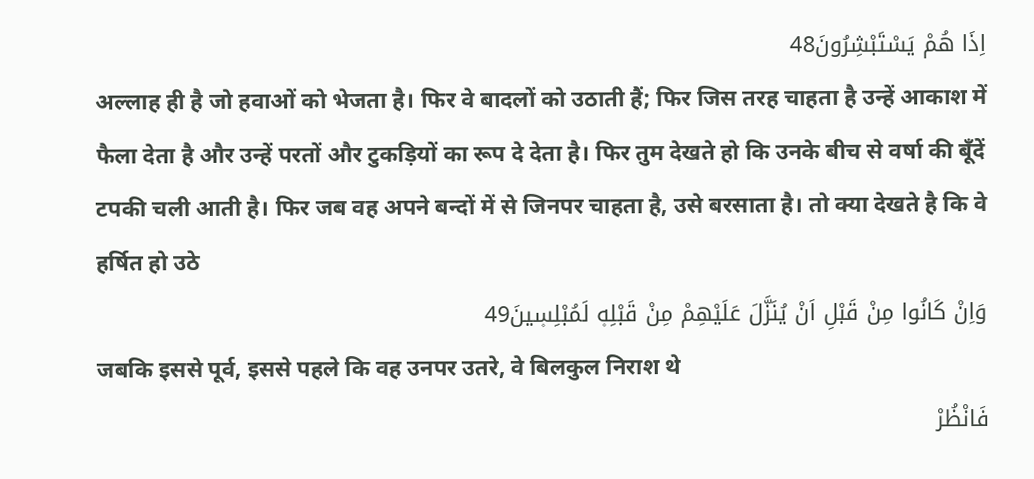اِذَا هُمْ يَسْتَبْشِرُونَ48
अल्लाह ही है जो हवाओं को भेजता है। फिर वे बादलों को उठाती हैं; फिर जिस तरह चाहता है उन्हें आकाश में फैला देता है और उन्हें परतों और टुकड़ियों का रूप दे देता है। फिर तुम देखते हो कि उनके बीच से वर्षा की बूँदें टपकी चली आती है। फिर जब वह अपने बन्दों में से जिनपर चाहता है, उसे बरसाता है। तो क्या देखते है कि वे हर्षित हो उठे
وَاِنْ كَانُوا مِنْ قَبْلِ اَنْ يُنَزَّلَ عَلَيْهِمْ مِنْ قَبْلِه۪ لَمُبْلِس۪ينَ49
जबकि इससे पूर्व, इससे पहले कि वह उनपर उतरे, वे बिलकुल निराश थे
فَانْظُرْ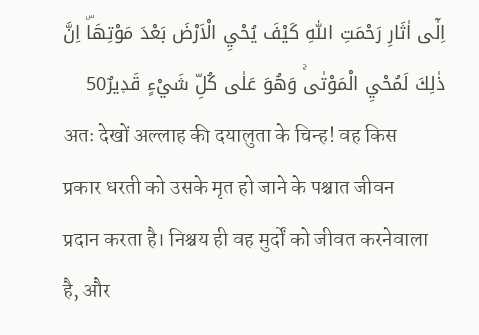اِلٰٓى اٰثَارِ رَحْمَتِ اللّٰهِ كَيْفَ يُحْيِ الْاَرْضَ بَعْدَ مَوْتِهَاۜ اِنَّ ذٰلِكَ لَمُحْيِ الْمَوْتٰىۚ وَهُوَ عَلٰى كُلِّ شَيْءٍ قَد۪يرٌ50
अतः देखों अल्लाह की दयालुता के चिन्ह! वह किस प्रकार धरती को उसके मृत हो जाने के पश्चात जीवन प्रदान करता है। निश्चय ही वह मुर्दों को जीवत करनेवाला है, और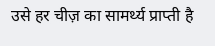उसे हर चीज़ का सामर्थ्य प्राप्ती है